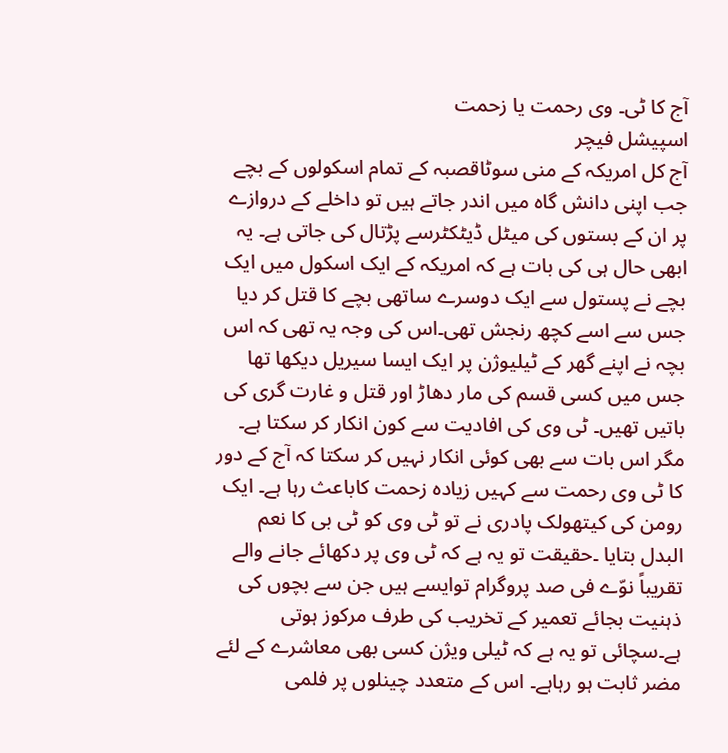آج کا ٹی۔ وی رحمت یا زحمت
اسپیشل فیچر
آج کل امریکہ کے منی سوٹاقصبہ کے تمام اسکولوں کے بچے جب اپنی دانش گاہ میں اندر جاتے ہیں تو داخلے کے دروازے پر ان کے بستوں کی میٹل ڈیٹکٹرسے پڑتال کی جاتی ہے۔ یہ ابھی حال ہی کی بات ہے کہ امریکہ کے ایک اسکول میں ایک بچے نے پستول سے ایک دوسرے ساتھی بچے کا قتل کر دیا جس سے اسے کچھ رنجش تھی۔اس کی وجہ یہ تھی کہ اس بچہ نے اپنے گھر کے ٹیلیوژن پر ایک ایسا سیریل دیکھا تھا جس میں کسی قسم کی مار دھاڑ اور قتل و غارت گری کی باتیں تھیں۔ ٹی وی کی افادیت سے کون انکار کر سکتا ہے۔ مگر اس بات سے بھی کوئی انکار نہیں کر سکتا کہ آج کے دور کا ٹی وی رحمت سے کہیں زیادہ زحمت کاباعث رہا ہے۔ ایک رومن کی کیتھولک پادری نے تو ٹی وی کو ٹی بی کا نعم البدل بتایا ۔حقیقت تو یہ ہے کہ ٹی وی پر دکھائے جانے والے تقریباً نوّے فی صد پروگرام توایسے ہیں جن سے بچوں کی ذہنیت بجائے تعمیر کے تخریب کی طرف مرکوز ہوتی ہے۔سچائی تو یہ ہے کہ ٹیلی ویژن کسی بھی معاشرے کے لئے مضر ثابت ہو رہاہے۔ اس کے متعدد چینلوں پر فلمی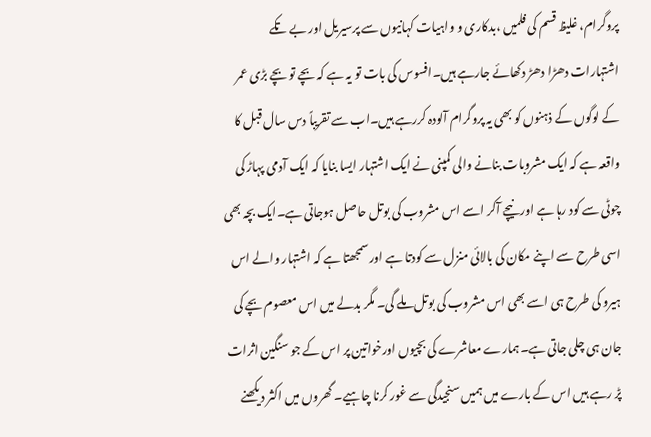پروگرام، غلیظ قسم کی فلمیں ،بدکاری و واہیات کہانیوں سے پرسیریل اور بے تکے اشتہارات دھڑا دھڑ دکھائے جارہے ہیں۔افسوس کی بات تو یہ ہے کہ بچے تو بچے بڑی عمر کے لوگوں کے ذہنوں کو بھی یہ پروگرام آلودہ کررہے ہیں۔اب سے تقریباً دس سال قبل کا واقعہ ہے کہ ایک مشروبات بنانے والی کمپنی نے ایک اشتہار ایسا بنایا کہ ایک آدمی پہاڑ کی چوٹی سے کود رہا ہے اور نیچے آکر اسے اس مشروب کی بوتل حاصل ہوجاتی ہے۔ایک بچہ بھی اسی طرح سے اپنے مکان کی بالائی منزل سے کودتا ہے اور سمجھتا ہے کہ اشتہار والے اس ہیرو کی طرح ہی اسے بھی اس مشروب کی بوتل ملے گی۔ مگر بدلے میں اس معصوم بچے کی جان ہی چلی جاتی ہے۔ہمارے معاشرے کی بچیوں اورخواتین پر اس کے جو سنگین اثرات پڑ رہے ہیں اس کے بارے میں ہمیں سنجیدگی سے غور کرنا چاہیے۔ گھروں میں اکثر دیکھنے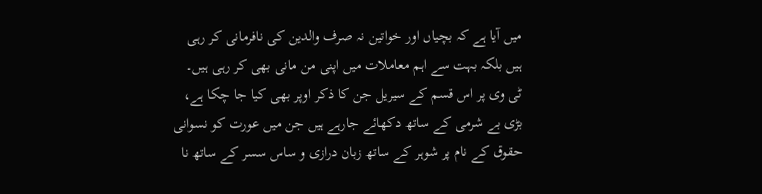میں آیا ہے کہ بچیاں اور خواتین نہ صرف والدین کی نافرمانی کر رہی ہیں بلکہ بہت سے اہم معاملات میں اپنی من مانی بھی کر رہی ہیں۔ ٹی وی پر اس قسم کے سیریل جن کا ذکر اوپر بھی کیا جا چکا ہے، بڑی بے شرمی کے ساتھ دکھائے جارہے ہیں جن میں عورت کو نسوانی حقوق کے نام پر شوہر کے ساتھ زبان درازی و ساس سسر کے ساتھ نا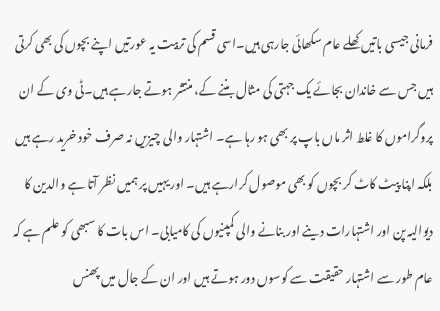فرمانی جیسی باتیں کھلے عام سکھائی جارہی ہیں۔اسی قسم کی تربیت یہ عورتیں اپنے بچوں کی بھی کرتی ہیں جس سے خاندان بجائے یک جہتی کی مثال بننے کے، منتشر ہوتے جارہے ہیں۔ٹی وی کے ان پروگراموں کا غلط اثر ماں باپ پر بھی ہو رہا ہے۔ اشتہار والی چیزیں نہ صرف خود خرید رہے ہیں بلکہ اپنا پیٹ کاٹ کر بچوں کو بھی موصول کرارہے ہیں۔ اور یہیں پر ہمیں نظر آتا ہے والدین کا دیوالیہ پن اور اشتہارات دینے اور بنانے والی کمپنیوں کی کامیابی۔ اس بات کا سبھی کو علم ہے کہ عام طور سے اشتہار حقیقت سے کوسوں دور ہوتے ہیں اور ان کے جال میں پھنس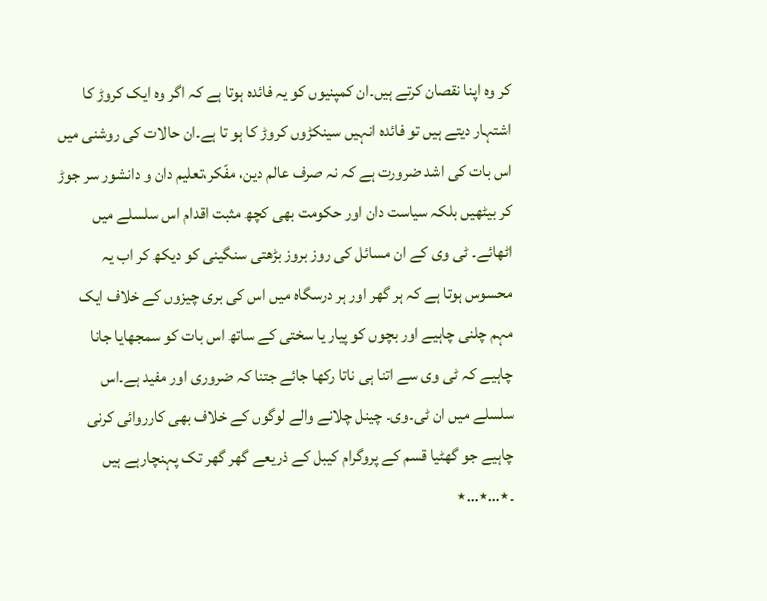کر وہ اپنا نقصان کرتے ہیں۔ان کمپنیوں کو یہ فائدہ ہوتا ہے کہ اگر وہ ایک کروڑ کا اشتہار دیتے ہیں تو فائدہ انہیں سینکڑوں کروڑ کا ہو تا ہے۔ان حالات کی روشنی میں اس بات کی اشد ضرورت ہے کہ نہ صرف عالم دین، مفّکر،تعلیم دان و دانشور سر جوڑ کر بیٹھیں بلکہ سیاست دان اور حکومت بھی کچھ مثبت اقدام اس سلسلے میں اٹھائے۔ ٹی وی کے ان مسائل کی روز بروز بڑھتی سنگینی کو دیکھ کر اب یہ محسوس ہوتا ہے کہ ہر گھر اور ہر درسگاہ میں اس کی بری چیزوں کے خلاف ایک مہم چلنی چاہیے اور بچوں کو پیار یا سختی کے ساتھ اس بات کو سمجھایا جانا چاہیے کہ ٹی وی سے اتنا ہی ناتا رکھا جائے جتنا کہ ضروری اور مفید ہے۔اس سلسلے میں ان ٹی۔وی۔ چینل چلانے والے لوگوں کے خلاف بھی کارروائی کرنی چاہیے جو گھٹیا قسم کے پروگرام کیبل کے ذریعے گھر گھر تک پہنچارہے ہیں ۔٭…٭…٭